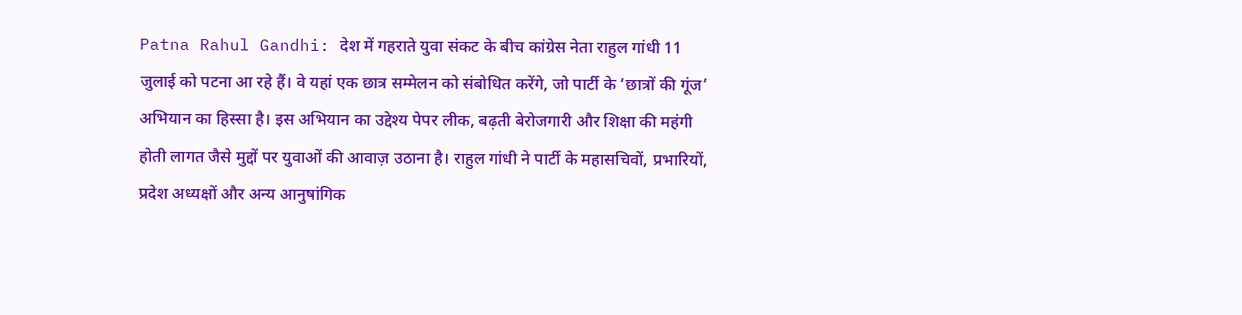Patna Rahul Gandhi: देश में गहराते युवा संकट के बीच कांग्रेस नेता राहुल गांधी 11 जुलाई को पटना आ रहे हैं। वे यहां एक छात्र सम्मेलन को संबोधित करेंगे, जो पार्टी के ‘छात्रों की गूंज’ अभियान का हिस्सा है। इस अभियान का उद्देश्य पेपर लीक, बढ़ती बेरोजगारी और शिक्षा की महंगी होती लागत जैसे मुद्दों पर युवाओं की आवाज़ उठाना है। राहुल गांधी ने पार्टी के महासचिवों, प्रभारियों, प्रदेश अध्यक्षों और अन्य आनुषांगिक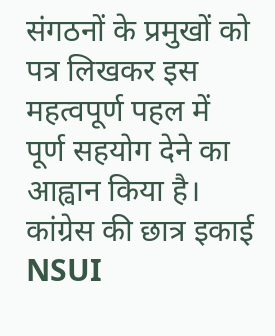संगठनों के प्रमुखों को पत्र लिखकर इस महत्वपूर्ण पहल में पूर्ण सहयोग देने का आह्वान किया है।
कांग्रेस की छात्र इकाई NSUI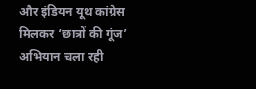और इंडियन यूथ कांग्रेस मिलकर ‘छात्रों की गूंज’ अभियान चला रही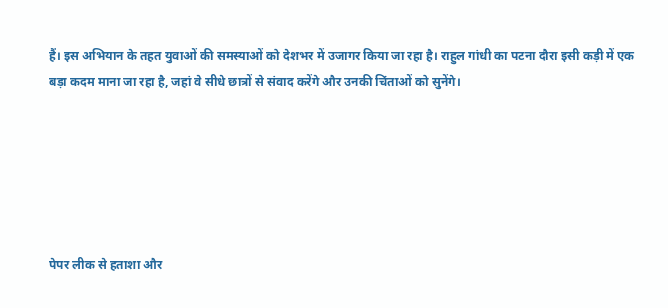हैं। इस अभियान के तहत युवाओं की समस्याओं को देशभर में उजागर किया जा रहा है। राहुल गांधी का पटना दौरा इसी कड़ी में एक बड़ा कदम माना जा रहा है, जहां वे सीधे छात्रों से संवाद करेंगे और उनकी चिंताओं को सुनेंगे।






पेपर लीक से हताशा और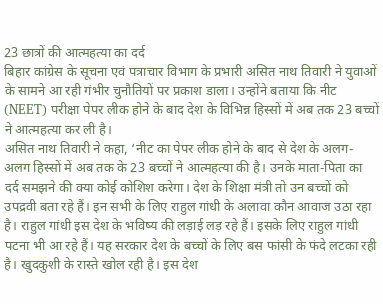23 छात्रों की आत्महत्या का दर्द
बिहार कांग्रेस के सूचना एवं पत्राचार विभाग के प्रभारी असित नाथ तिवारी ने युवाओं के सामने आ रही गंभीर चुनौतियों पर प्रकाश डाला। उन्होंने बताया कि नीट (NEET) परीक्षा पेपर लीक होने के बाद देश के विभिन्न हिस्सों में अब तक 23 बच्चों ने आत्महत्या कर ली है।
असित नाथ तिवारी ने कहा, ‘नीट का पेपर लीक होने के बाद से देश के अलग-अलग हिस्सों में अब तक के 23 बच्चों ने आत्महत्या की है। उनके माता-पिता का दर्द समझने की क्या कोई कोशिश करेगा। देश के शिक्षा मंत्री तो उन बच्चों को उपद्रवी बता रहे हैं। इन सभी के लिए राहुल गांधी के अलावा कौन आवाज उठा रहा है। राहुल गांधी इस देश के भविष्य की लड़ाई लड़ रहे हैं। इसके लिए राहुल गांधी पटना भी आ रहे हैं। यह सरकार देश के बच्चों के लिए बस फांसी के फंदे लटका रही है। खुदकुशी के रास्ते खोल रही है। इस देश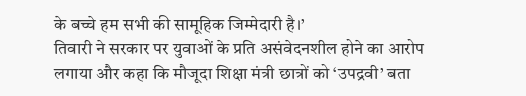के बच्चे हम सभी की सामूहिक जिम्मेदारी है।’
तिवारी ने सरकार पर युवाओं के प्रति असंवेदनशील होने का आरोप लगाया और कहा कि मौजूदा शिक्षा मंत्री छात्रों को ‘उपद्रवी’ बता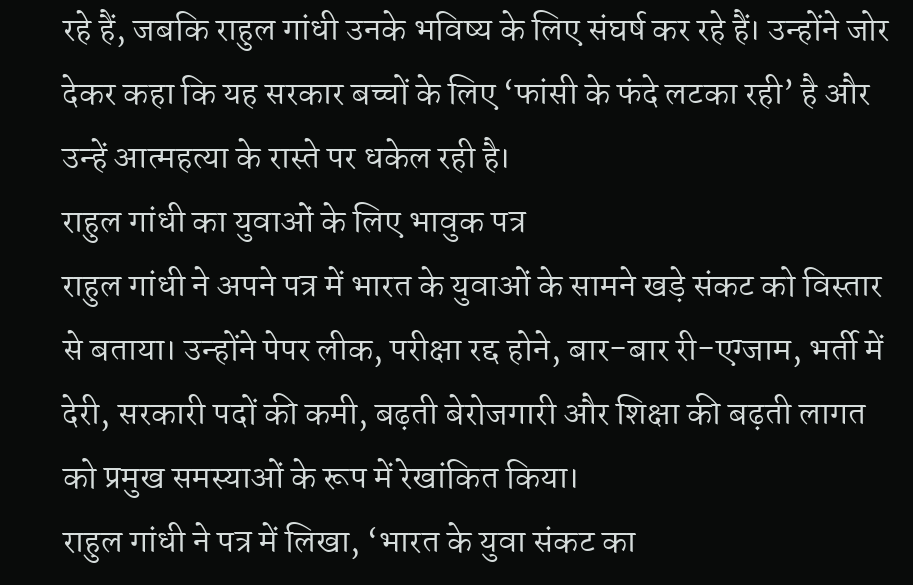रहे हैं, जबकि राहुल गांधी उनके भविष्य के लिए संघर्ष कर रहे हैं। उन्होंने जोर देकर कहा कि यह सरकार बच्चों के लिए ‘फांसी के फंदे लटका रही’ है और उन्हें आत्महत्या के रास्ते पर धकेल रही है।
राहुल गांधी का युवाओं के लिए भावुक पत्र
राहुल गांधी ने अपने पत्र में भारत के युवाओं के सामने खड़े संकट को विस्तार से बताया। उन्होंने पेपर लीक, परीक्षा रद्द होने, बार-बार री-एग्जाम, भर्ती में देरी, सरकारी पदों की कमी, बढ़ती बेरोजगारी और शिक्षा की बढ़ती लागत को प्रमुख समस्याओं के रूप में रेखांकित किया।
राहुल गांधी ने पत्र में लिखा, ‘भारत के युवा संकट का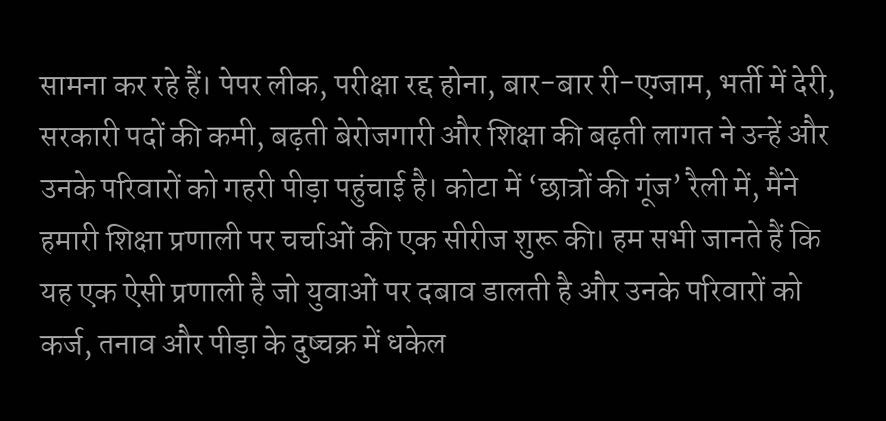सामना कर रहे हैं। पेपर लीक, परीक्षा रद्द होना, बार-बार री-एग्जाम, भर्ती में देरी, सरकारी पदों की कमी, बढ़ती बेरोजगारी और शिक्षा की बढ़ती लागत ने उन्हें और उनके परिवारों को गहरी पीड़ा पहुंचाई है। कोटा में ‘छात्रों की गूंज’ रैली में, मैंने हमारी शिक्षा प्रणाली पर चर्चाओं की एक सीरीज शुरू की। हम सभी जानते हैं कि यह एक ऐसी प्रणाली है जो युवाओं पर दबाव डालती है और उनके परिवारों को कर्ज, तनाव और पीड़ा के दुष्चक्र में धकेल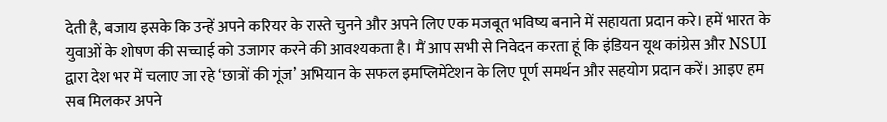देती है, बजाय इसके कि उन्हें अपने करियर के रास्ते चुनने और अपने लिए एक मजबूत भविष्य बनाने में सहायता प्रदान करे। हमें भारत के युवाओं के शोषण की सच्चाई को उजागर करने की आवश्यकता है। मैं आप सभी से निवेदन करता हूं कि इंडियन यूथ कांग्रेस और NSUI द्वारा देश भर में चलाए जा रहे ‘छात्रों की गूंज’ अभियान के सफल इमप्लिमेंटेशन के लिए पूर्ण समर्थन और सहयोग प्रदान करें। आइए हम सब मिलकर अपने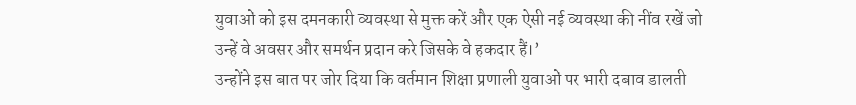युवाओं को इस दमनकारी व्यवस्था से मुक्त करें और एक ऐसी नई व्यवस्था की नींव रखें जो उन्हें वे अवसर और समर्थन प्रदान करे जिसके वे हकदार हैं।’
उन्होंने इस बात पर जोर दिया कि वर्तमान शिक्षा प्रणाली युवाओं पर भारी दबाव डालती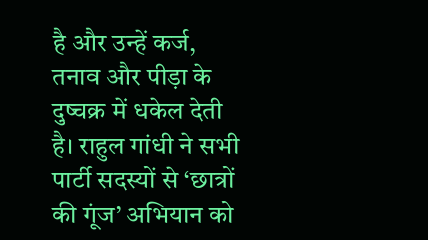है और उन्हें कर्ज, तनाव और पीड़ा के दुष्चक्र में धकेल देती है। राहुल गांधी ने सभी पार्टी सदस्यों से ‘छात्रों की गूंज’ अभियान को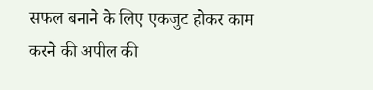सफल बनाने के लिए एकजुट होकर काम करने की अपील की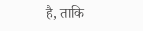है, ताकि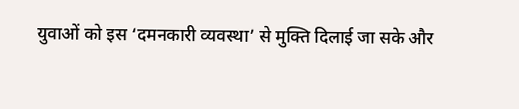युवाओं को इस ‘दमनकारी व्यवस्था’ से मुक्ति दिलाई जा सके और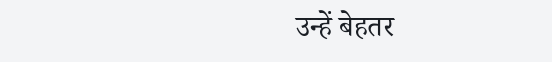उन्हें बेहतर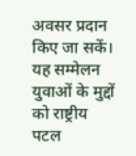अवसर प्रदान किए जा सकें। यह सम्मेलन युवाओं के मुद्दों को राष्ट्रीय पटल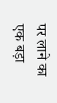पर लाने का एक बड़ा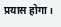प्रयास होगा।